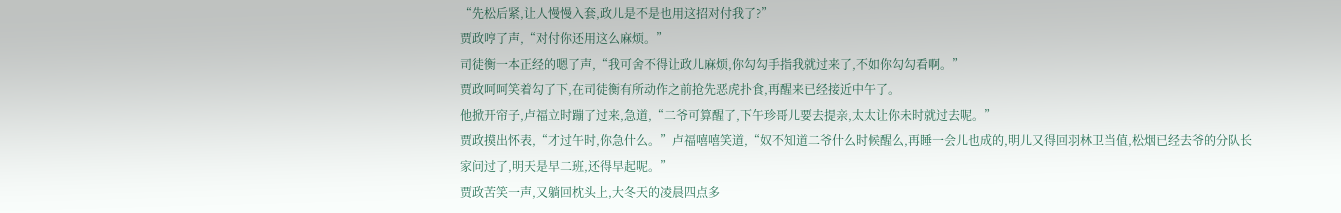“先松后紧,让人慢慢入套,政儿是不是也用这招对付我了?”
贾政哼了声,“对付你还用这么麻烦。”
司徒衡一本正经的嗯了声,“我可舍不得让政儿麻烦,你勾勾手指我就过来了,不如你勾勾看啊。”
贾政呵呵笑着勾了下,在司徒衡有所动作之前抢先恶虎扑食,再醒来已经接近中午了。
他掀开帘子,卢福立时蹦了过来,急道,“二爷可算醒了,下午珍哥儿要去提亲,太太让你未时就过去呢。”
贾政摸出怀表,“才过午时,你急什么。”卢福嘻嘻笑道,“奴不知道二爷什么时候醒么,再睡一会儿也成的,明儿又得回羽林卫当值,松烟已经去爷的分队长家问过了,明天是早二班,还得早起呢。”
贾政苦笑一声,又躺回枕头上,大冬天的凌晨四点多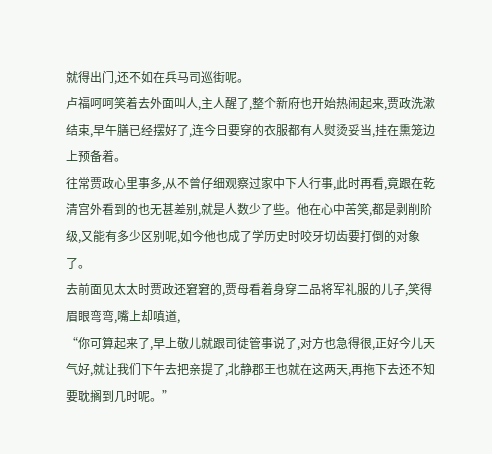就得出门,还不如在兵马司巡街呢。
卢福呵呵笑着去外面叫人,主人醒了,整个新府也开始热闹起来,贾政洗漱结束,早午膳已经摆好了,连今日要穿的衣服都有人熨烫妥当,挂在熏笼边上预备着。
往常贾政心里事多,从不曾仔细观察过家中下人行事,此时再看,竟跟在乾清宫外看到的也无甚差别,就是人数少了些。他在心中苦笑,都是剥削阶级,又能有多少区别呢,如今他也成了学历史时咬牙切齿要打倒的对象了。
去前面见太太时贾政还窘窘的,贾母看着身穿二品将军礼服的儿子,笑得眉眼弯弯,嘴上却嗔道,
“你可算起来了,早上敬儿就跟司徒管事说了,对方也急得很,正好今儿天气好,就让我们下午去把亲提了,北静郡王也就在这两天,再拖下去还不知要耽搁到几时呢。”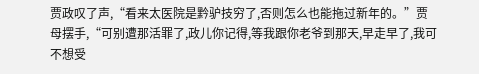贾政叹了声,“看来太医院是黔驴技穷了,否则怎么也能拖过新年的。”贾母摆手,“可别遭那活罪了,政儿你记得,等我跟你老爷到那天,早走早了,我可不想受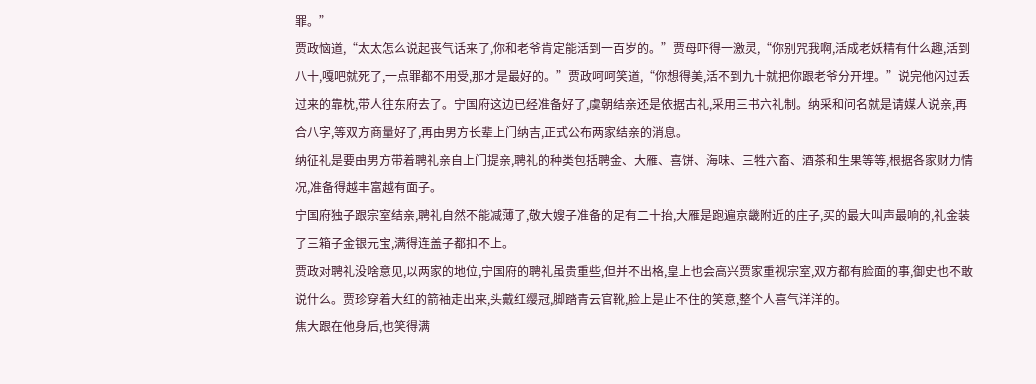罪。”
贾政恼道,“太太怎么说起丧气话来了,你和老爷肯定能活到一百岁的。”贾母吓得一激灵,“你别咒我啊,活成老妖精有什么趣,活到八十,嘎吧就死了,一点罪都不用受,那才是最好的。”贾政呵呵笑道,“你想得美,活不到九十就把你跟老爷分开埋。”说完他闪过丢过来的靠枕,带人往东府去了。宁国府这边已经准备好了,虞朝结亲还是依据古礼,采用三书六礼制。纳采和问名就是请媒人说亲,再合八字,等双方商量好了,再由男方长辈上门纳吉,正式公布两家结亲的消息。
纳征礼是要由男方带着聘礼亲自上门提亲,聘礼的种类包括聘金、大雁、喜饼、海味、三牲六畜、酒茶和生果等等,根据各家财力情况,准备得越丰富越有面子。
宁国府独子跟宗室结亲,聘礼自然不能减薄了,敬大嫂子准备的足有二十抬,大雁是跑遍京畿附近的庄子,买的最大叫声最响的,礼金装了三箱子金银元宝,满得连盖子都扣不上。
贾政对聘礼没啥意见,以两家的地位,宁国府的聘礼虽贵重些,但并不出格,皇上也会高兴贾家重视宗室,双方都有脸面的事,御史也不敢说什么。贾珍穿着大红的箭袖走出来,头戴红缨冠,脚踏青云官靴,脸上是止不住的笑意,整个人喜气洋洋的。
焦大跟在他身后,也笑得满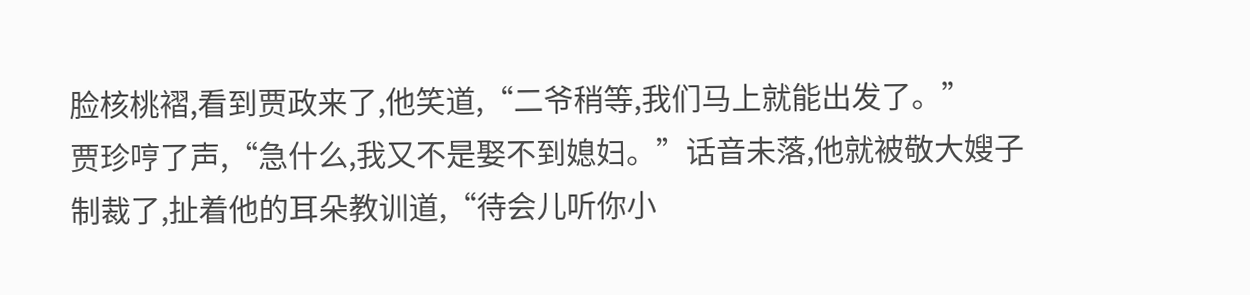脸核桃褶,看到贾政来了,他笑道,“二爷稍等,我们马上就能出发了。”
贾珍哼了声,“急什么,我又不是娶不到媳妇。”话音未落,他就被敬大嫂子制裁了,扯着他的耳朵教训道,“待会儿听你小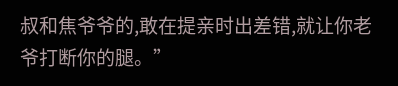叔和焦爷爷的,敢在提亲时出差错,就让你老爷打断你的腿。”